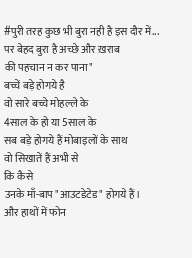#पुरी तरह कुछ भी बुरा नही है इस दौर में...
पर बेहद बुरा है अच्छे और ख़राब
की पहचान न कर पाना"
बच्चें बड़े होगये है
वो सारे बच्चे मोहल्ले के
4साल के हो या 5साल के
सब बड़े होगये हैं मोबाइलों के साथ
वो सिखातें हैं अभी से
कि कैसे
उनके माँ-बाप "आउटडेटेड" होगये हैं।
और हाथों में फोन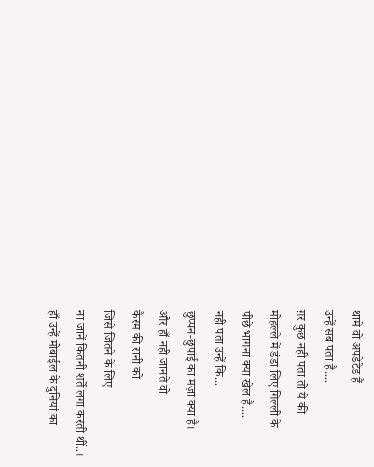थामे वो अपडेटेड हैं
उन्हें सब पता है....
ग़र कुछ नही पता तो ये की
मोहल्ले में डंडा लिए गिल्ली के
पीछे भागना क्या खेल है....
नही पता उन्हें कि...
छुप्पन-छुपाई का मज़ा क्या है।
और हाँ नही जानते वो
कैरम की रानी को
जिसे जितने के लिए
ना जानें कितनी शर्ते लगा करती थीं..।
हाँ उन्हें मोबाईल के दुनियां का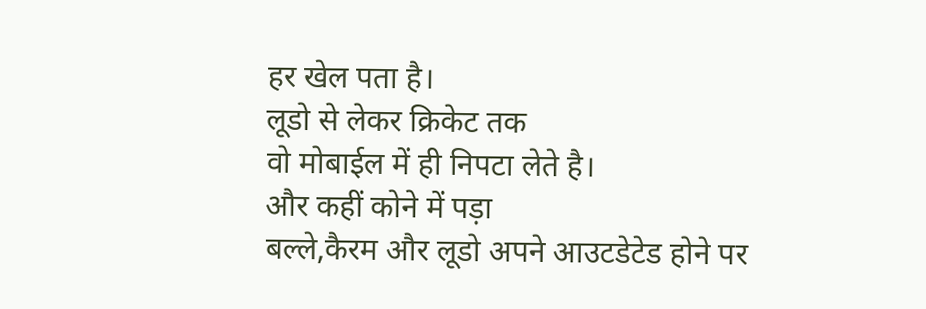हर खेल पता है।
लूडो से लेकर क्रिकेट तक
वो मोबाईल में ही निपटा लेते है।
और कहीं कोने में पड़ा
बल्ले,कैरम और लूडो अपने आउटडेटेड होने पर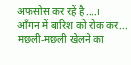अफसोस कर रहें है....।
आँगन में बारिश को रोक कर...
मछली-मछली खेलने का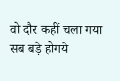वो दौर कहीं चला गया
सब बड़े होगये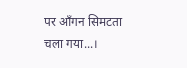पर आँगन सिमटता चला गया...।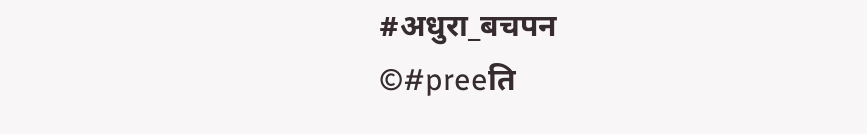#अधुरा_बचपन
©#preeति